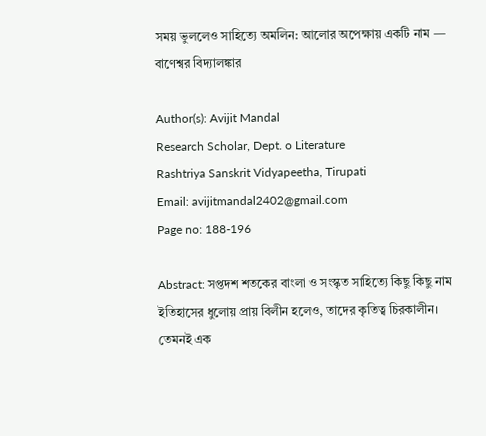সময় ভুললেও সাহিত্যে অমলিন: আলোর অপেক্ষায় একটি নাম — বাণেশ্বর বিদ্যালঙ্কার

Author(s): Avijit Mandal
Research Scholar, Dept. o Literature
Rashtriya Sanskrit Vidyapeetha, Tirupati
Email: avijitmandal2402@gmail.com
Page no: 188-196

Abstract: সপ্তদশ শতকের বাংলা ও সংস্কৃত সাহিত্যে কিছু কিছু নাম ইতিহাসের ধুলোয় প্রায় বিলীন হলেও, তাদের কৃতিত্ব চিরকালীন। তেমনই এক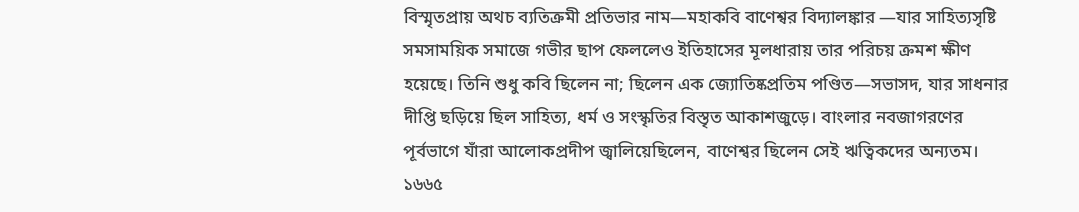বিস্মৃতপ্রায় অথচ ব্যতিক্রমী প্রতিভার নাম—মহাকবি বাণেশ্বর বিদ্যালঙ্কার —যার সাহিত্যসৃষ্টি সমসাময়িক সমাজে গভীর ছাপ ফেললেও ইতিহাসের মূলধারায় তার পরিচয় ক্রমশ ক্ষীণ হয়েছে। তিনি শুধু কবি ছিলেন না; ছিলেন এক জ্যোতিষ্কপ্রতিম পণ্ডিত—সভাসদ, যার সাধনার দীপ্তি ছড়িয়ে ছিল সাহিত্য, ধর্ম ও সংস্কৃতির বিস্তৃত আকাশজুড়ে। বাংলার নবজাগরণের পূর্বভাগে যাঁরা আলোকপ্রদীপ জ্বালিয়েছিলেন, বাণেশ্বর ছিলেন সেই ঋত্বিকদের অন্যতম। ১৬৬৫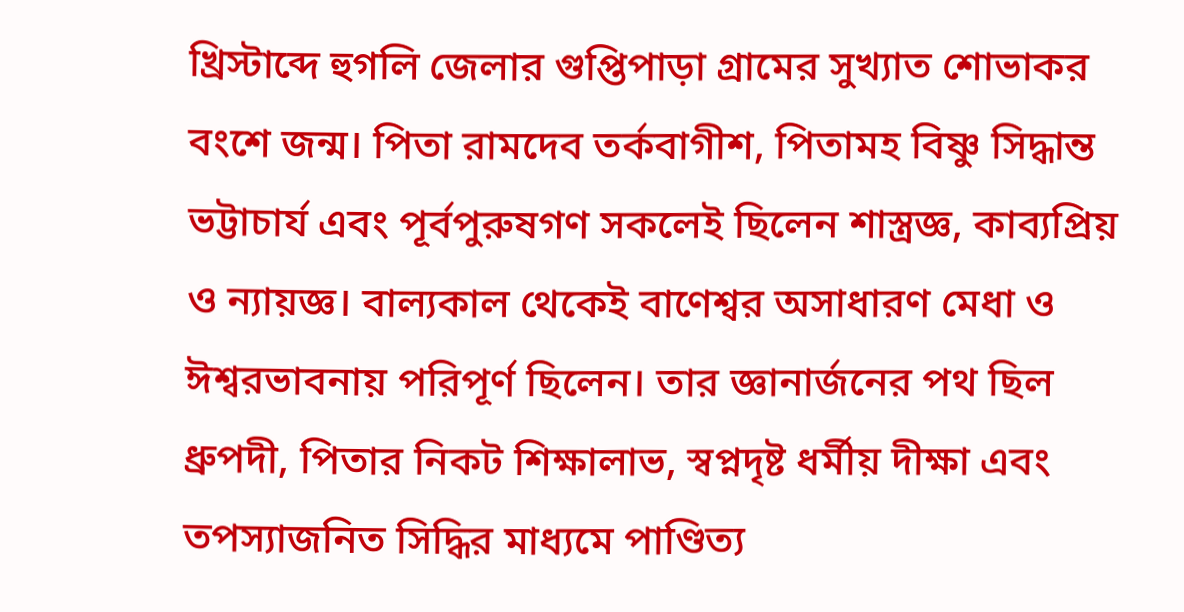খ্রিস্টাব্দে হুগলি জেলার গুপ্তিপাড়া গ্রামের সুখ্যাত শোভাকর বংশে জন্ম। পিতা রামদেব তর্কবাগীশ, পিতামহ বিষ্ণু সিদ্ধান্ত ভট্টাচার্য এবং পূর্বপুরুষগণ সকলেই ছিলেন শাস্ত্রজ্ঞ, কাব্যপ্রিয় ও ন্যায়জ্ঞ। বাল্যকাল থেকেই বাণেশ্বর অসাধারণ মেধা ও ঈশ্বরভাবনায় পরিপূর্ণ ছিলেন। তার জ্ঞানার্জনের পথ ছিল ধ্রুপদী, পিতার নিকট শিক্ষালাভ, স্বপ্নদৃষ্ট ধর্মীয় দীক্ষা এবং তপস্যাজনিত সিদ্ধির মাধ্যমে পাণ্ডিত্য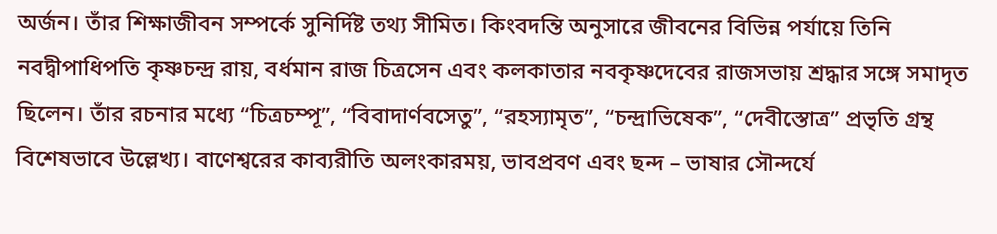অর্জন। তাঁর শিক্ষাজীবন সম্পর্কে সুনির্দিষ্ট তথ্য সীমিত। কিংবদন্তি অনুসারে জীবনের বিভিন্ন পর্যায়ে তিনি নবদ্বীপাধিপতি কৃষ্ণচন্দ্র রায়, বর্ধমান রাজ চিত্রসেন এবং কলকাতার নবকৃষ্ণদেবের রাজসভায় শ্রদ্ধার সঙ্গে সমাদৃত ছিলেন। তাঁর রচনার মধ্যে “চিত্রচম্পূ”, “বিবাদার্ণবসেতু”, “রহস্যামৃত”, “চন্দ্রাভিষেক”, “দেবীস্তোত্র” প্রভৃতি গ্রন্থ বিশেষভাবে উল্লেখ্য। বাণেশ্বরের কাব্যরীতি অলংকারময়, ভাবপ্রবণ এবং ছন্দ – ভাষার সৌন্দর্যে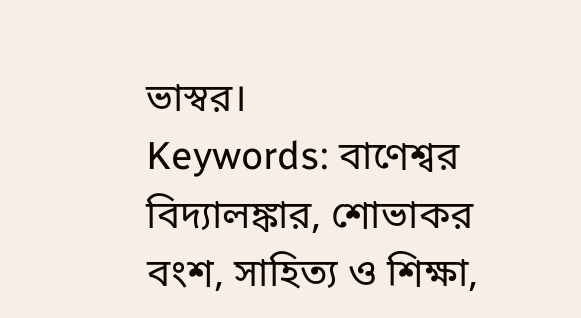ভাস্বর।
Keywords: বাণেশ্বর বিদ্যালঙ্কার, শোভাকর বংশ, সাহিত্য ও শিক্ষা,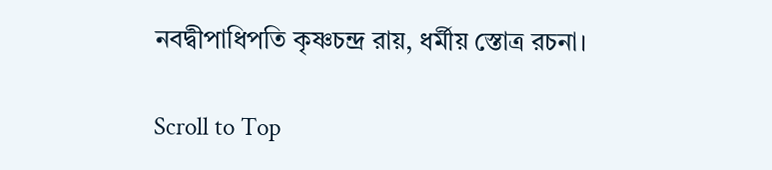নবদ্বীপাধিপতি কৃষ্ণচন্দ্র রায়, ধর্মীয় স্তোত্র রচনা।

Scroll to Top